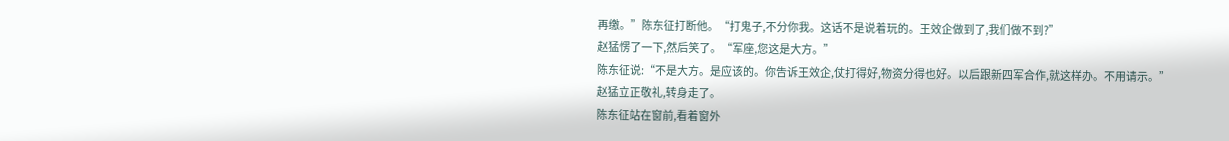再缴。”陈东征打断他。“打鬼子,不分你我。这话不是说着玩的。王效企做到了,我们做不到?”
赵猛愣了一下,然后笑了。“军座,您这是大方。”
陈东征说:“不是大方。是应该的。你告诉王效企,仗打得好,物资分得也好。以后跟新四军合作,就这样办。不用请示。”
赵猛立正敬礼,转身走了。
陈东征站在窗前,看着窗外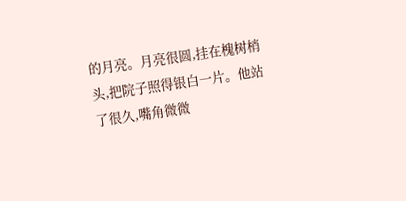的月亮。月亮很圆,挂在槐树梢头,把院子照得银白一片。他站了很久,嘴角微微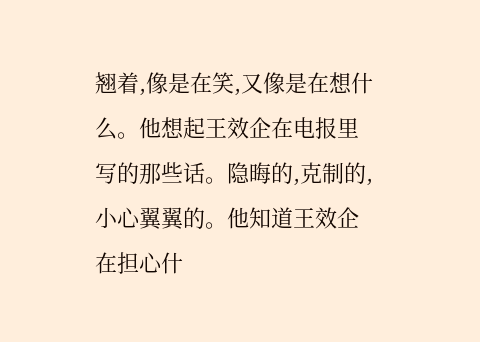翘着,像是在笑,又像是在想什么。他想起王效企在电报里写的那些话。隐晦的,克制的,小心翼翼的。他知道王效企在担心什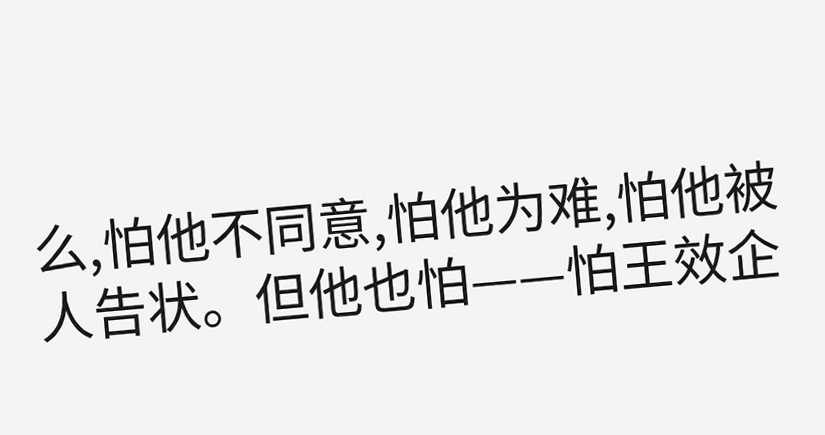么,怕他不同意,怕他为难,怕他被人告状。但他也怕——怕王效企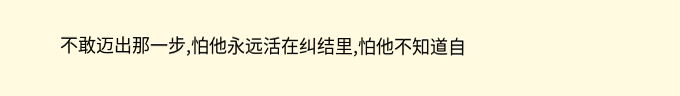不敢迈出那一步,怕他永远活在纠结里,怕他不知道自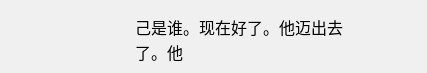己是谁。现在好了。他迈出去了。他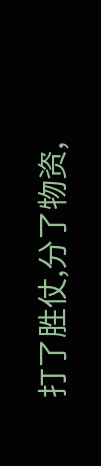打了胜仗,分了物资,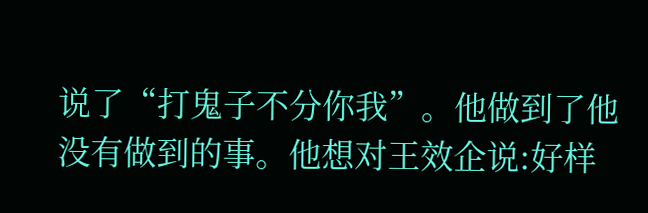说了“打鬼子不分你我”。他做到了他没有做到的事。他想对王效企说:好样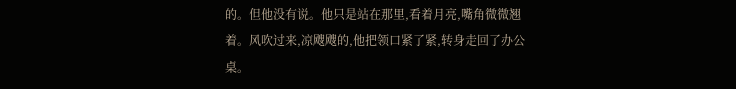的。但他没有说。他只是站在那里,看着月亮,嘴角微微翘着。风吹过来,凉飕飕的,他把领口紧了紧,转身走回了办公桌。